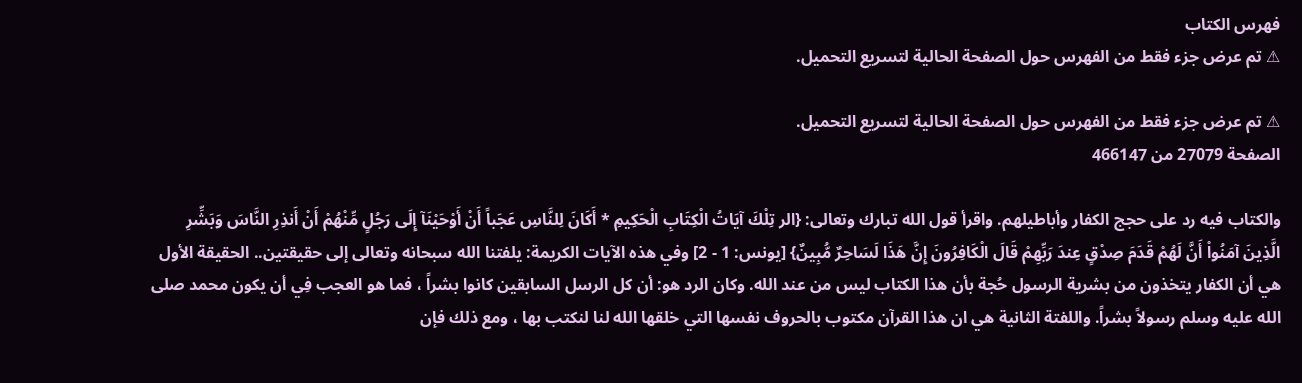فهرس الكتاب
⚠ تم عرض جزء فقط من الفهرس حول الصفحة الحالية لتسريع التحميل.

⚠ تم عرض جزء فقط من الفهرس حول الصفحة الحالية لتسريع التحميل.
الصفحة 27079 من 466147

والكتاب فيه رد على حجج الكفار وأباطيلهم. واقرأ قول الله تبارك وتعالى: {الر تِلْكَ آيَاتُ الْكِتَابِ الْحَكِيمِ * أَكَانَ لِلنَّاسِ عَجَباً أَنْ أَوْحَيْنَآ إِلَى رَجُلٍ مِّنْهُمْ أَنْ أَنذِرِ النَّاسَ وَبَشِّرِ الَّذِينَ آمَنُواْ أَنَّ لَهُمْ قَدَمَ صِدْقٍ عِندَ رَبِّهِمْ قَالَ الْكَافِرُونَ إِنَّ هَذَا لَسَاحِرٌ مُّبِينٌ} [يونس: 1 - 2] وفي هذه الآيات الكريمة: يلفتنا الله سبحانه وتعالى إلى حقيقتين.. الحقيقة الأول هي أن الكفار يتخذون من بشرية الرسول حُجة بأن هذا الكتاب ليس من عند الله. وكان الرد هو: أن كل الرسل السابقين كانوا بشراً ، فما هو العجب فِي أن يكون محمد صلى الله عليه وسلم رسولاً بشراً. واللفتة الثانية هي ان هذا القرآن مكتوب بالحروف نفسها التي خلقها الله لنا لنكتب بها ، ومع ذلك فإن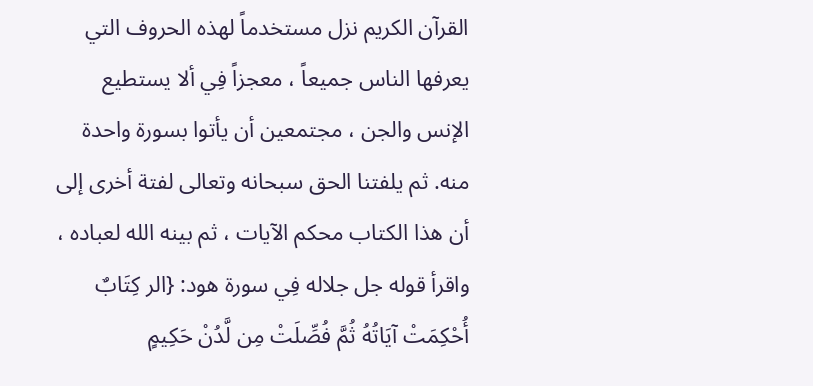القرآن الكريم نزل مستخدماً لهذه الحروف التي يعرفها الناس جميعاً ، معجزاً فِي ألا يستطيع الإنس والجن ، مجتمعين أن يأتوا بسورة واحدة منه. ثم يلفتنا الحق سبحانه وتعالى لفتة أخرى إلى أن هذا الكتاب محكم الآيات ، ثم بينه الله لعباده ، واقرأ قوله جل جلاله فِي سورة هود: {الر كِتَابٌ أُحْكِمَتْ آيَاتُهُ ثُمَّ فُصِّلَتْ مِن لَّدُنْ حَكِيمٍ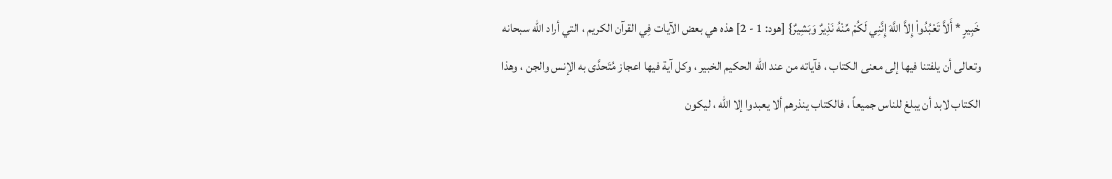خَبِيرٍ * أَلاَّ تَعْبُدُواْ إِلاَّ اللَّهَ إِنَّنِي لَكُمْ مِّنْهُ نَذِيرٌ وَبَشِيرٌ} [هود: 1 - 2] هذه هي بعض الآيات فِي القرآن الكريم ، التي أراد الله سبحانه وتعالى أن يلفتنا فيها إلى معنى الكتاب ، فآياته من عند الله الحكيم الخبير ، وكل آية فيها اعجاز مُتَحدَّى به الإنس والجن ، وهذا الكتاب لابد أن يبلغ للناس جميعاً ، فالكتاب ينذرهم ألا يعبدوا إلا الله ، ليكون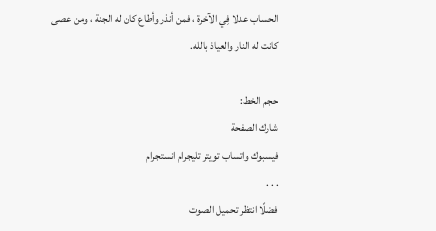الحساب عدلا فِي الآخرة ، فمن أنذر وأطاع كان له الجنة ، ومن عصى كانت له النار والعياذ بالله.

حجم الخط:
شارك الصفحة
فيسبوك واتساب تويتر تليجرام انستجرام
. . .
فضلًا انتظر تحميل الصوت